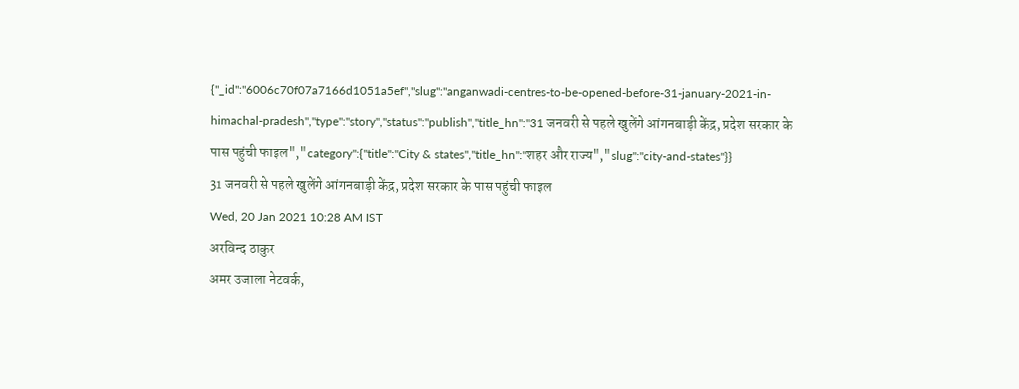{"_id":"6006c70f07a7166d1051a5ef","slug":"anganwadi-centres-to-be-opened-before-31-january-2021-in-himachal-pradesh","type":"story","status":"publish","title_hn":"31 जनवरी से पहले खुलेंगे आंगनबाड़ी केंद्र, प्रदेश सरकार के पास पहुंची फाइल","category":{"title":"City & states","title_hn":"शहर और राज्य","slug":"city-and-states"}}
31 जनवरी से पहले खुलेंगे आंगनबाड़ी केंद्र, प्रदेश सरकार के पास पहुंची फाइल
Wed, 20 Jan 2021 10:28 AM IST
अरविन्द ठाकुर
अमर उजाला नेटवर्क,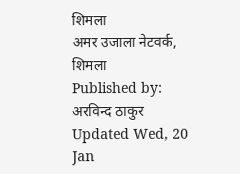शिमला
अमर उजाला नेटवर्क, शिमला
Published by: अरविन्द ठाकुर
Updated Wed, 20 Jan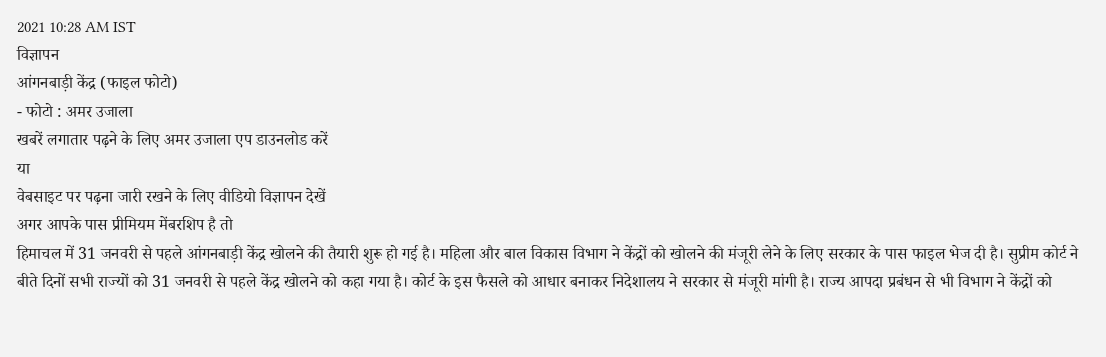2021 10:28 AM IST
विज्ञापन
आंगनबाड़ी केंद्र (फाइल फोटो)
- फोटो : अमर उजाला
खबरें लगातार पढ़ने के लिए अमर उजाला एप डाउनलोड करें
या
वेबसाइट पर पढ़ना जारी रखने के लिए वीडियो विज्ञापन देखें
अगर आपके पास प्रीमियम मेंबरशिप है तो
हिमाचल में 31 जनवरी से पहले आंगनबाड़ी केंद्र खोलने की तैयारी शुरू हो गई है। महिला और बाल विकास विभाग ने केंद्रों को खोलने की मंजूरी लेने के लिए सरकार के पास फाइल भेज दी है। सुप्रीम कोर्ट ने बीते दिनों सभी राज्यों को 31 जनवरी से पहले केंद्र खोलने को कहा गया है। कोर्ट के इस फैसले को आधार बनाकर निदेशालय ने सरकार से मंजूरी मांगी है। राज्य आपदा प्रबंधन से भी विभाग ने केंद्रों को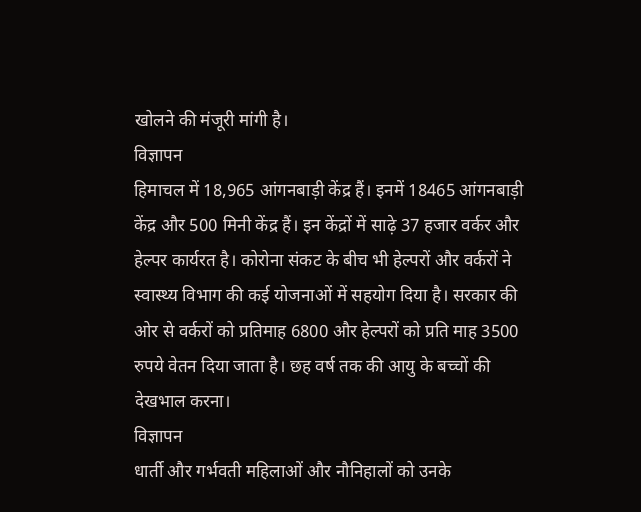खोलने की मंजूरी मांगी है।
विज्ञापन
हिमाचल में 18,965 आंगनबाड़ी केंद्र हैं। इनमें 18465 आंगनबाड़ी केंद्र और 500 मिनी केंद्र हैं। इन केंद्रों में साढ़े 37 हजार वर्कर और हेल्पर कार्यरत है। कोरोना संकट के बीच भी हेल्परों और वर्करों ने स्वास्थ्य विभाग की कई योजनाओं में सहयोग दिया है। सरकार की ओर से वर्करों को प्रतिमाह 6800 और हेल्परों को प्रति माह 3500 रुपये वेतन दिया जाता है। छह वर्ष तक की आयु के बच्चों की देखभाल करना।
विज्ञापन
धार्ती और गर्भवती महिलाओं और नौनिहालों को उनके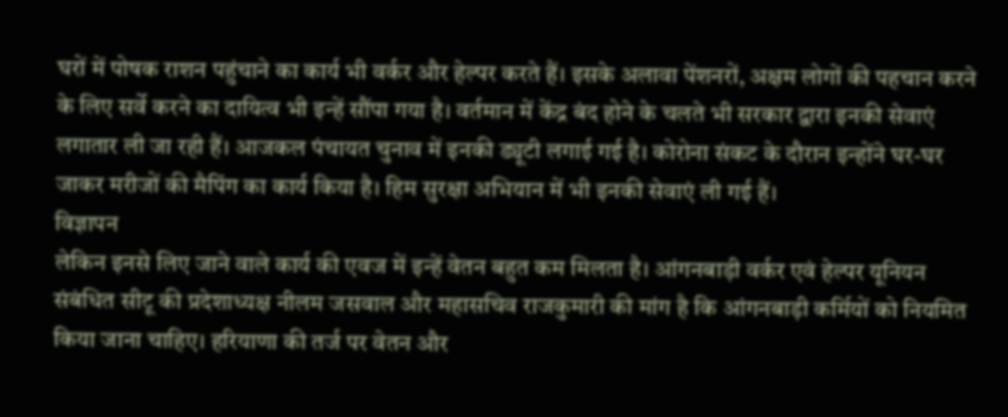घरों में पोषक राशन पहुंचाने का कार्य भी वर्कर और हेल्पर करते हैं। इसके अलावा पेंशनरों, अक्षम लोगों की पहचान करने के लिए सर्वे करने का दायित्व भी इन्हें सौंपा गया है। वर्तमान में केंद्र बंद होने के चलते भी सरकार द्वारा इनकी सेवाएं लगातार ली जा रही हैं। आजकल पंचायत चुनाव में इनकी ड्यूटी लगाई गई है। कोरोना संकट के दौरान इन्होंने घर-घर जाकर मरीजों की मैपिंग का कार्य किया है। हिम सुरक्षा अभियान में भी इनकी सेवाएं ली गई हैं।
विज्ञापन
लेकिन इनसे लिए जाने वाले कार्य की एवज में इन्हें वेतन बहुत कम मिलता है। आंगनबाड़ी वर्कर एवं हेल्पर यूनियन संबंधित सीटू की प्रदेशाध्यक्ष नीलम जसवाल और महासचिव राजकुमारी की मांग है कि आंगनबाड़ी कर्मियों को नियमित किया जाना चाहिए। हरियाणा की तर्ज पर वेतन और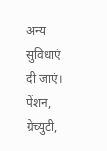अन्य सुविधाएं दी जाएं। पेंशन, ग्रेच्युटी,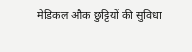मेडिकल औक छुट्टियों की सुविधा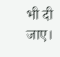भी दी जाए।